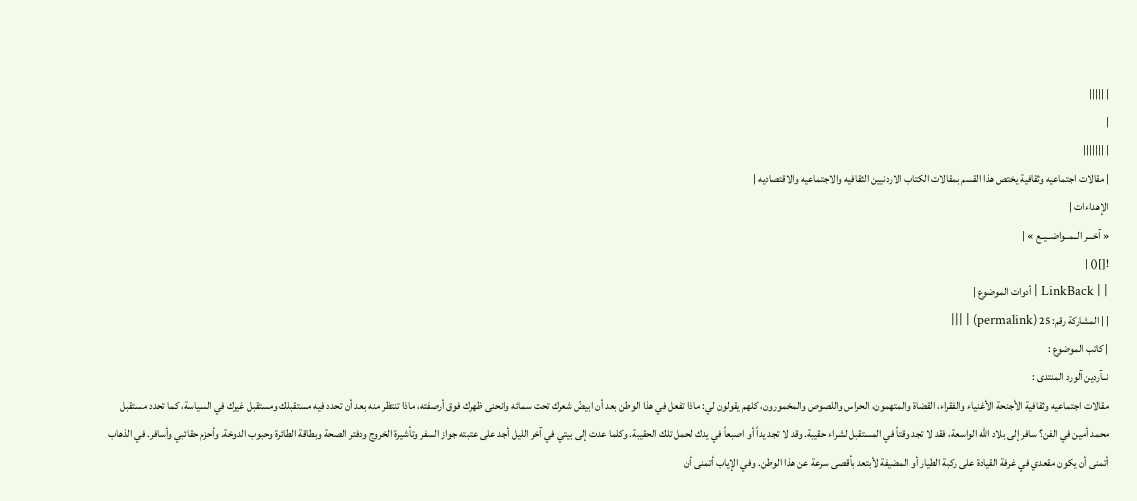| |||||
|
| |||||||
| مقالات اجتماعيه وثقافية يختص هذا القسم بمقالات الكتاب الاردنيين الثقافيه والاجتماعيه والاقتصاديه |
الإهداءات |
« آخـــر الــمــواضــيــع » |
![]() |
| | LinkBack | أدوات الموضوع |
| | المشاركة رقم: 25 (permalink) | |||
| كاتب الموضوع :
نــآردين آلورد المنتدى :
مقالات اجتماعيه وثقافية الأجنحة الأغنياء والفقراء، القضاة والمتهمون، الحراس واللصوص والمخمورون، كلهم يقولون لي: ماذا تفعل في هذا الوطن بعد أن ابيضّ شعرك تحت سمائه وانحنى ظهرك فوق أرصفته، ماذا تنتظر منه بعد أن تحدد فيه مستقبلك ومستقبل غيرك في السياسة، كما تحدد مستقبل محمد أمين في الفن؟ سافر إلى بلاد الله الواسعة، فقد لا تجد وقتاً في المستقبل لشراء حقيبة. وقد لا تجد يداً أو اصبعاً في يدك لحمل تلك الحقيبة. وكلما عدت إلى بيتي في آخر الليل أجد على عتبته جواز السفر وتأشيرة الخروج ودفتر الصحة وبطاقة الطائرة وحبوب الدوخة. وأحزم حقائبي وأسافر. في الذهاب أتمنى أن يكون مقعدي في غرفة القيادة على ركبة الطيار أو المضيفة لأبتعد بأقصى سرعة عن هذا الوطن. وفي الإياب أتمنى أن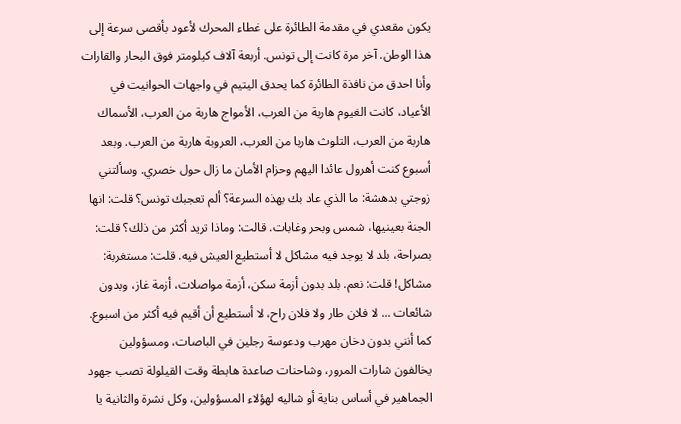يكون مقعدي في مقدمة الطائرة على غطاء المحرك لأعود بأقصى سرعة إلى هذا الوطن. آخر مرة كانت إلى تونس. أربعة آلاف كيلومتر فوق البحار والقارات وأنا احدق من نافذة الطائرة كما يحدق اليتيم في واجهات الحوانيت في الأعياد، كانت الغيوم هاربة من العرب، الأمواج هاربة من العرب، الأسماك هاربة من العرب، التلوث هاربا من العرب، العروبة هاربة من العرب. وبعد أسبوع كنت أهرول عائدا اليهم وحزام الأمان ما زال حول خصري. وسألتني زوجتي بدهشة: ما الذي عاد بك بهذه السرعة؟ ألم تعجبك تونس؟ قلت: انها الجنة بعينيها، شمس وبحر وغابات. قالت: وماذا تريد أكثر من ذلك؟ قلت: بصراحة، بلد لا يوجد فيه مشاكل لا أستطيع العيش فيه. قلت: مستغربة: مشاكل! قلت: نعم. بلد بدون أزمة سكن، أزمة مواصلات، أزمة غاز، وبدون شائعات ... لا فلان طار ولا فلان راح، لا أستطيع أن أقيم فيه أكثر من اسبوع. كما أنني بدون دخان مهرب ودعوسة رجلين في الباصات، ومسؤولين يخالفون شارات المرور، وشاحنات صاعدة هابطة وقت القيلولة تصب جهود الجماهير في أساس بناية أو شاليه لهؤلاء المسؤولين، وكل نشرة والثانية يا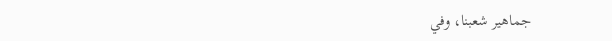جماهير شعبنا، وفي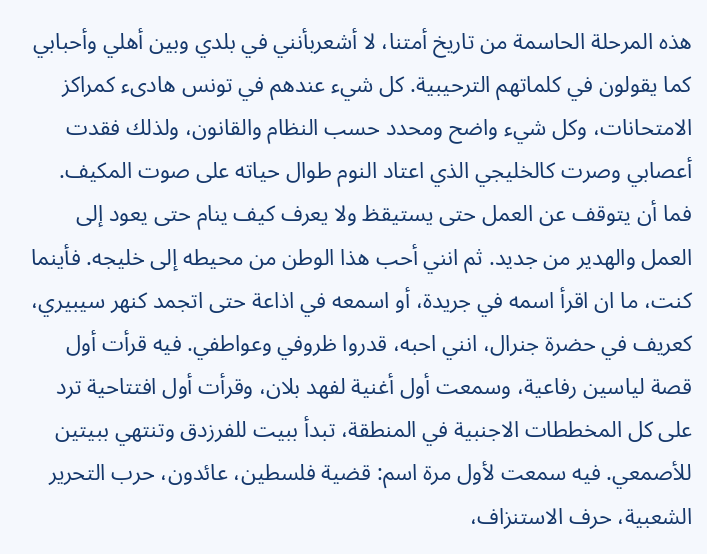هذه المرحلة الحاسمة من تاريخ أمتنا، لا أشعربأنني في بلدي وبين أهلي وأحبابي كما يقولون في كلماتهم الترحيبية. كل شيء عندهم في تونس هادىء كمراكز الامتحانات، وكل شيء واضح ومحدد حسب النظام والقانون، ولذلك فقدت أعصابي وصرت كالخليجي الذي اعتاد النوم طوال حياته على صوت المكيف. فما أن يتوقف عن العمل حتى يستيقظ ولا يعرف كيف ينام حتى يعود إلى العمل والهدير من جديد. ثم انني أحب هذا الوطن من محيطه إلى خليجه. فأينما كنت، ما ان اقرأ اسمه في جريدة، أو اسمعه في اذاعة حتى اتجمد كنهر سيبيري، كعريف في حضرة جنرال، انني احبه، قدروا ظروفي وعواطفي. فيه قرأت أول قصة لياسين رفاعية، وسمعت أول أغنية لفهد بلان، وقرأت أول افتتاحية ترد على كل المخططات الاجنبية في المنطقة، تبدأ ببيت للفرزدق وتنتهي ببيتين للأصمعي. فيه سمعت لأول مرة اسم: قضية فلسطين، عائدون، حرب التحرير الشعبية، حرف الاستنزاف،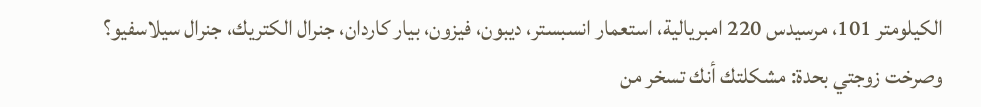الكيلومتر 101، مرسيدس 220 امبريالية، استعمار انسبستر، ديبون، فيزون، بيار كاردان، جنرال الكتريك، جنرال سيلاسفيو؟ وصرخت زوجتي بحدة: مشكلتك أنك تسخر من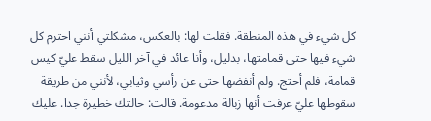كل شيء في هذه المنطقة. فقلت لها: بالعكس، مشكلتي أنني احترم كل شيء فيها حتى قمامتها، بدليل، وأنا عائد في آخر الليل سقط عليّ كيس قمامة، فلم أحتج. ولم أنفضها حتى عن رأسي وثيابي، لأنني من طريقة سقوطها عليّ عرفت أنها زبالة مدعومة. قالت: حالتك خطيرة جدا. عليك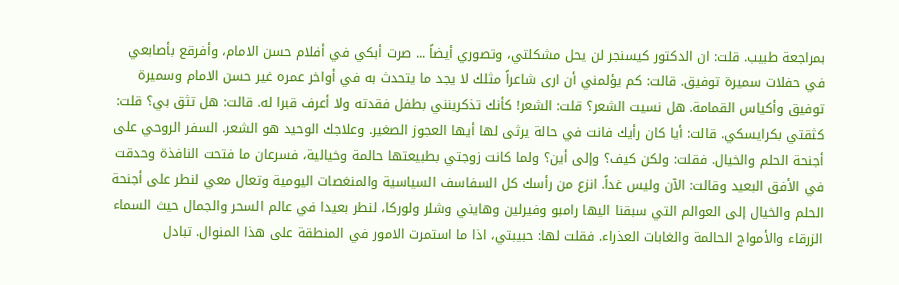بمراجعة طبيب. قلت: ان الدكتور كيسنجر لن يحل مشكلتي، وتصوري أيضاً ... صرت أبكي في أفلام حسن الامام، وأفرقع بأصابعي في حفلات سميرة توفيق. قالت: كم يؤلمني أن ارى شاعراً مثلك لا يجد ما يتحدث به في أواخر عمره غير حسن الامام وسميرة توفيق وأكياس القمامة. هل نسيت الشعر؟ قلت: الشعر! كأنك تذكرينني بطفل فقدته ولا أعرف قبرا له. قالت: هل تثق بي؟ قلت: كثقتي بكرايسكي. قالت: أيا كان رأيك فانت في حالة يرثى لها أيها العجوز الصغير. وعلاجك الوحيد هو الشعر. السفر الروحي على أجنحة الحلم والخيال. فقلت: ولكن كيف؟ وإلى أين؟ ولما كانت زوجتي بطبيعتها حالمة وخيالية، فسرعان ما فتحت النافذة وحدقت في الأفق البعيد وقالت: الآن وليس غداً. انزع من رأسك كل السفاسف السياسية والمنغصات اليومية وتعال معي لنطر على أجنحة الحلم والخيال إلى العوالم التي سبقنا اليها رامبو وفيرلين وهايني وشلر ولوركا، لنطر بعيدا في عالم السحر والجمال حيث السماء الزرقاء والأمواج الحالمة والغابات العذراء. فقلت لها: حبيبتي، اذا ما استمرت الامور في المنطقة على هذا المنوال. تبادل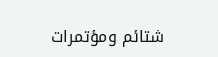شتائم ومؤتمرات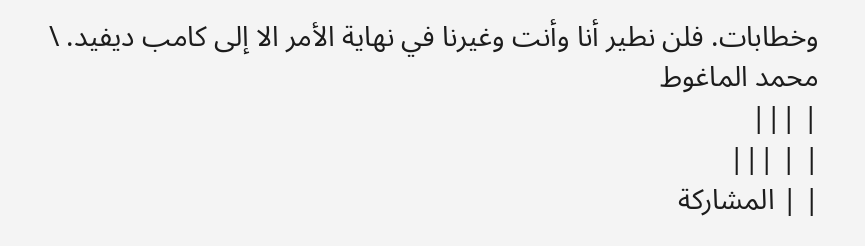وخطابات. فلن نطير أنا وأنت وغيرنا في نهاية الأمر الا إلى كامب ديفيد. \ محمد الماغوط
| |||
| | |||
| | المشاركة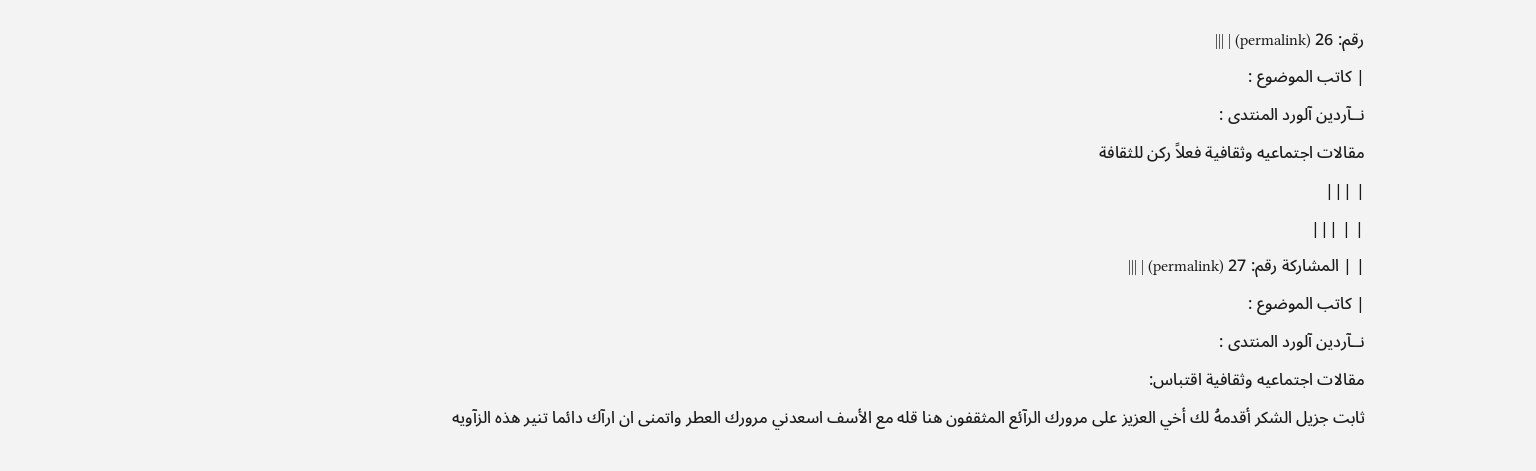رقم: 26 (permalink) | |||
| كاتب الموضوع :
نــآردين آلورد المنتدى :
مقالات اجتماعيه وثقافية فعلاً ركن للثقافة
| |||
| | |||
| | المشاركة رقم: 27 (permalink) | |||
| كاتب الموضوع :
نــآردين آلورد المنتدى :
مقالات اجتماعيه وثقافية اقتباس:
ثابت جزيل الشكر أقدمهُ لك أخي العزيز على مرورك الرآئع المثقفون هنا قله مع الأسف اسعدني مرورك العطر واتمنى ان ارآك دائما تنير هذه الزآويه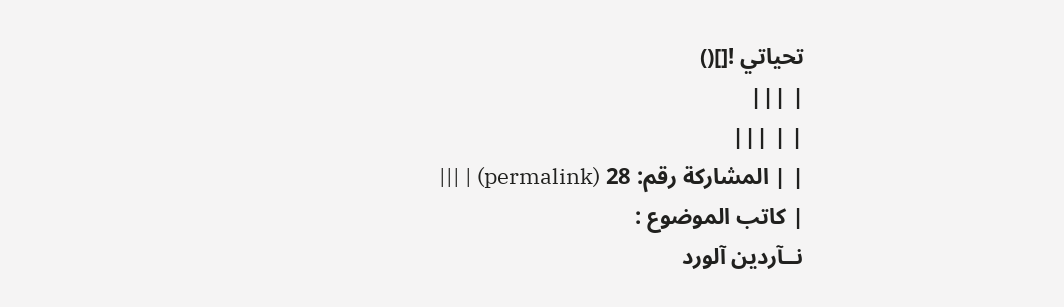تحياتي ![]()
| |||
| | |||
| | المشاركة رقم: 28 (permalink) | |||
| كاتب الموضوع :
نــآردين آلورد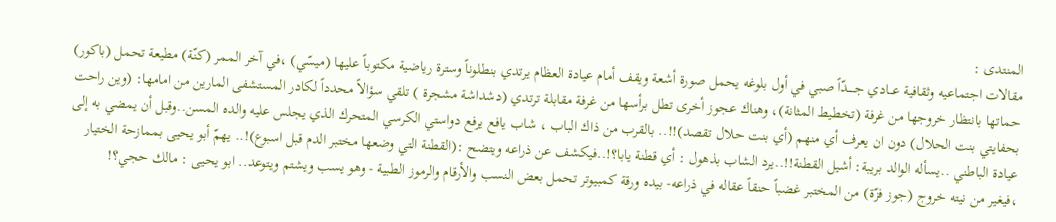المنتدى :
مقالات اجتماعيه وثقافية عـــادي جـــــدّاً صبي في أول بلوغه يحمل صورة أشعة ويقف أمام عيادة العظام يرتدي بنطلوناً وسترة رياضية مكتوباً عليها (ميسّي) ،في آخر الممر (كنّة) مطيعة تحمل (باكور) حماتها بانتظار خروجها من غرفة (تخطيط المثانة)، وهناك عجوز أخرى تطل برأسها من غرفة مقابلة ترتدي (دشداشة مشجرة ) تلقي سؤالاً محدداً لكادر المستشفى المارين من امامها: (وين راحت بحفايتي بنت الحلال) دون ان يعرف أي منهم (أي بنت حلال تقصد)!!.. بالقرب من ذاك الباب ، شاب يافع يرفع دواستي الكرسي المتحرك الذي يجلس عليه والده المسن..وقبل أن يمضي به إلى عيادة الباطني ..يسأله الوالد بريبة: أشيل القطنة!!..يرد الشاب بذهول : أي قطنة يابا؟!..فيكشف عن ذراعه ويتضح :(القطنة التي وضعها مختبر الدم قبل اسبوع)!.. يهمّ أبو يحيى بممازحة الختيار ،فيغير من نيته خروج (جوز فزّة) من المختبر غضباً حنقاً عقاله في ذراعه- بيده ورقة كمبيوتر تحمل بعض النسب والأرقام والرموز الطبية - وهو يسب ويشتم ويتوعد.. ابو يحيى : مالك حجي؟!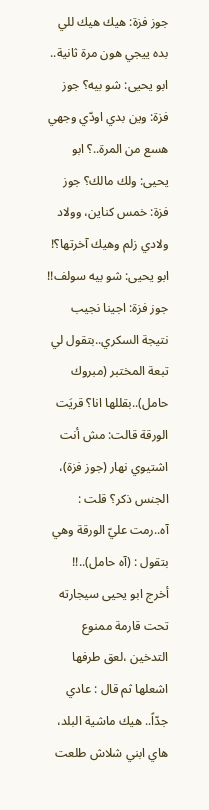جوز فزة: هيك هيك للي بده ييجي هون مرة ثانية.. ابو يحيى: شو بيه؟ جوز فزة: وين بدي اودّي وجهي هسع من المرة..؟ ابو يحيى: ولك مالك؟ جوز فزة: خمس كناين، وولاد ولادي زلم وهيك آخرتها؟! ابو يحيى: شو بيه سولف!! جوز فزة: اجينا نجيب نتيجة السكري..بتقول لي تبعة المختبر (مبروك حامل)..بقللها انا؟ قريَت الورقة قالت: مش أنت اشتيوي نهار (جوز فزة)، الجنس ذكر؟ قلت : آه..رمت عليّ الورقة وهي بتقول : (آه حامل)..!! أخرج ابو يحيى سيجارته تحت قارمة ممنوع التدخين ،لعق طرفها اشعلها ثم قال : عادي جدّاً.. هيك ماشية البلد، هاي ابني شلاش طلعت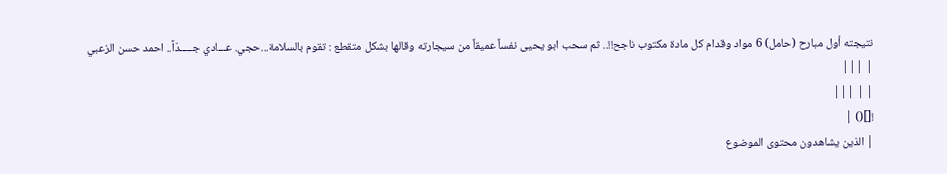نتيجته أول مبارح (حامل) 6 مواد وقدام كل مادة مكتوب ناجح!!.. ثم سحب ابو يحيى نفساً عميقاً من سيجارته وقالها بشكل متقطع : تقوم بالسلامة...حجي. عـــادي جـــــدّاً.. احمد حسن الزعبي
| |||
| | |||
![]() |
| الذين يشاهدون محتوى الموضوع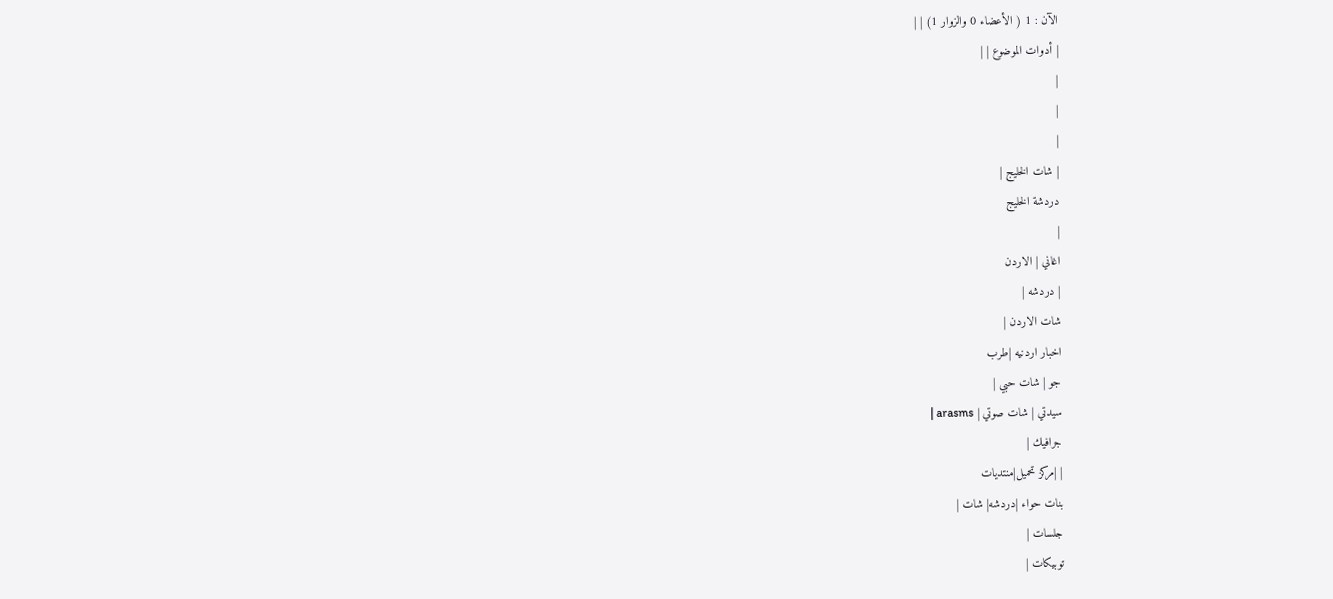الآن : 1 ( الأعضاء 0 والزوار 1) | |
| أدوات الموضوع | |
|
|
|
| شات الخليج |
دردشة الخليج
|
اغاني | الاردن
| دردشه |
شات الاردن |
اخبار اردنيه |طرب
جو | شات حبي |
سيدتي | شات صوتي | arasms |
جرافيك |
| |مركز تحميل|منتديات
بنات حواء |دردشه| شات |
جلسات |
توبيكات |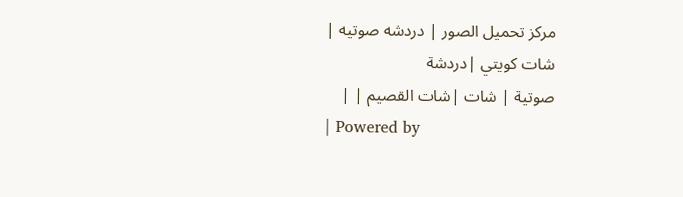مركز تحميل الصور | دردشه صوتيه |
شات كويتي |دردشة
صوتية | شات |شات القصيم | |
| Powered by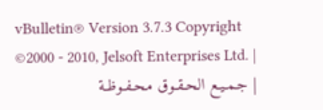vBulletin® Version 3.7.3 Copyright ©2000 - 2010, Jelsoft Enterprises Ltd. |
| جـمـيـع الـحـقـوق مـحـفـوظـة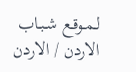لـمـوقـع شـبـاب الاردن / الاردن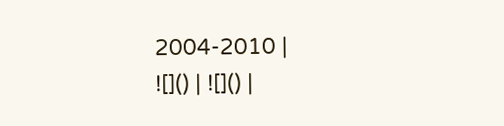2004-2010 |
![]() | ![]() |